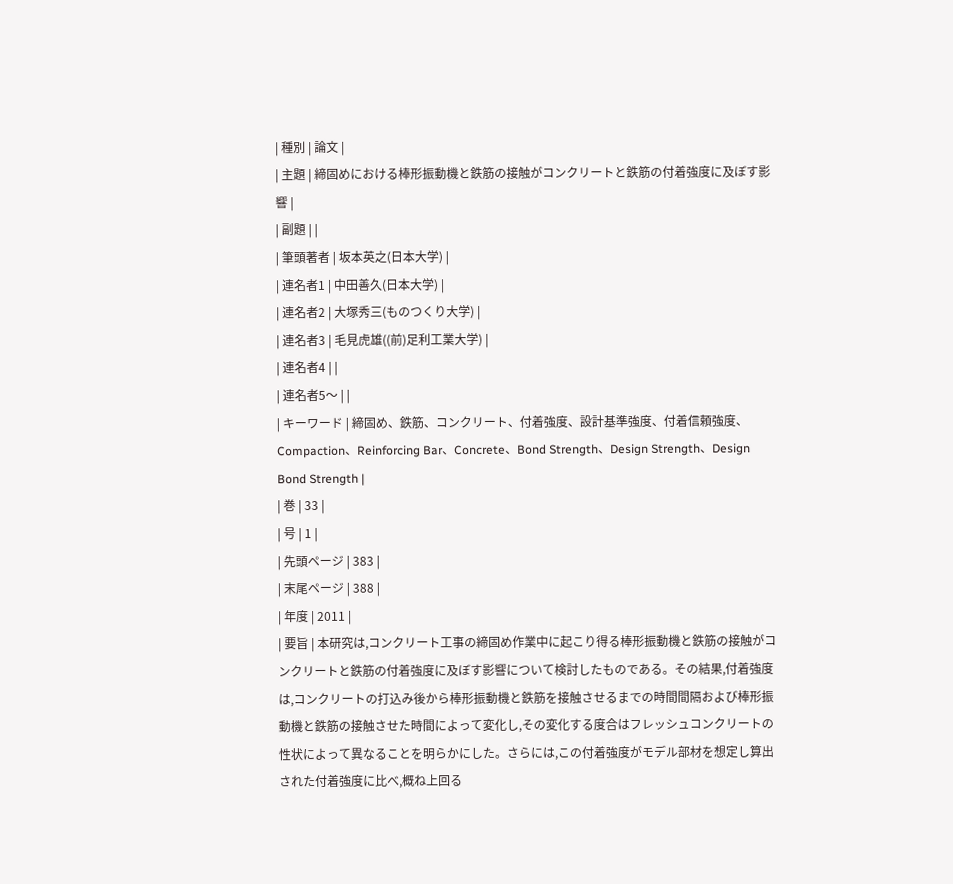| 種別 | 論文 |
| 主題 | 締固めにおける棒形振動機と鉄筋の接触がコンクリートと鉄筋の付着強度に及ぼす影響 |
| 副題 | |
| 筆頭著者 | 坂本英之(日本大学) |
| 連名者1 | 中田善久(日本大学) |
| 連名者2 | 大塚秀三(ものつくり大学) |
| 連名者3 | 毛見虎雄((前)足利工業大学) |
| 連名者4 | |
| 連名者5〜 | |
| キーワード | 締固め、鉄筋、コンクリート、付着強度、設計基準強度、付着信頼強度、Compaction、Reinforcing Bar、Concrete、Bond Strength、Design Strength、Design Bond Strength |
| 巻 | 33 |
| 号 | 1 |
| 先頭ページ | 383 |
| 末尾ページ | 388 |
| 年度 | 2011 |
| 要旨 | 本研究は,コンクリート工事の締固め作業中に起こり得る棒形振動機と鉄筋の接触がコンクリートと鉄筋の付着強度に及ぼす影響について検討したものである。その結果,付着強度は,コンクリートの打込み後から棒形振動機と鉄筋を接触させるまでの時間間隔および棒形振動機と鉄筋の接触させた時間によって変化し,その変化する度合はフレッシュコンクリートの性状によって異なることを明らかにした。さらには,この付着強度がモデル部材を想定し算出された付着強度に比べ,概ね上回る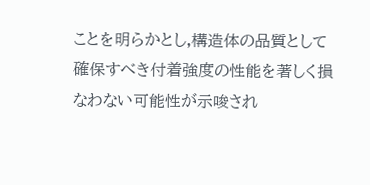ことを明らかとし,構造体の品質として確保すべき付着強度の性能を著しく損なわない可能性が示唆され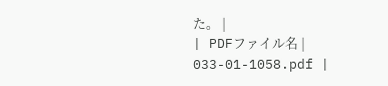た。 |
| PDFファイル名 | 033-01-1058.pdf |